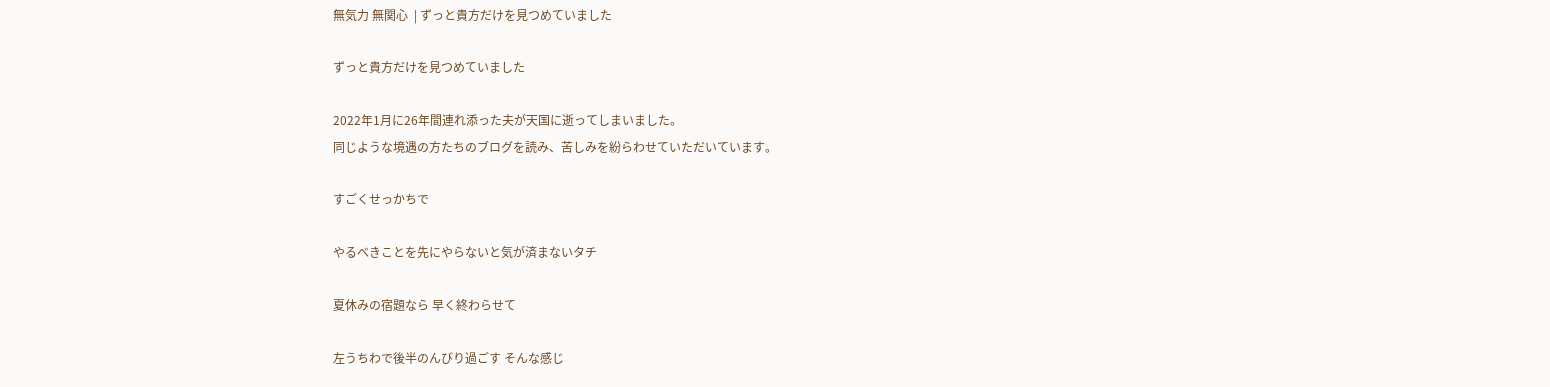無気力 無関心  | ずっと貴方だけを見つめていました

ずっと貴方だけを見つめていました

2022年1月に26年間連れ添った夫が天国に逝ってしまいました。
同じような境遇の方たちのブログを読み、苦しみを紛らわせていただいています。

すごくせっかちで

やるべきことを先にやらないと気が済まないタチ

夏休みの宿題なら 早く終わらせて

左うちわで後半のんびり過ごす そんな感じ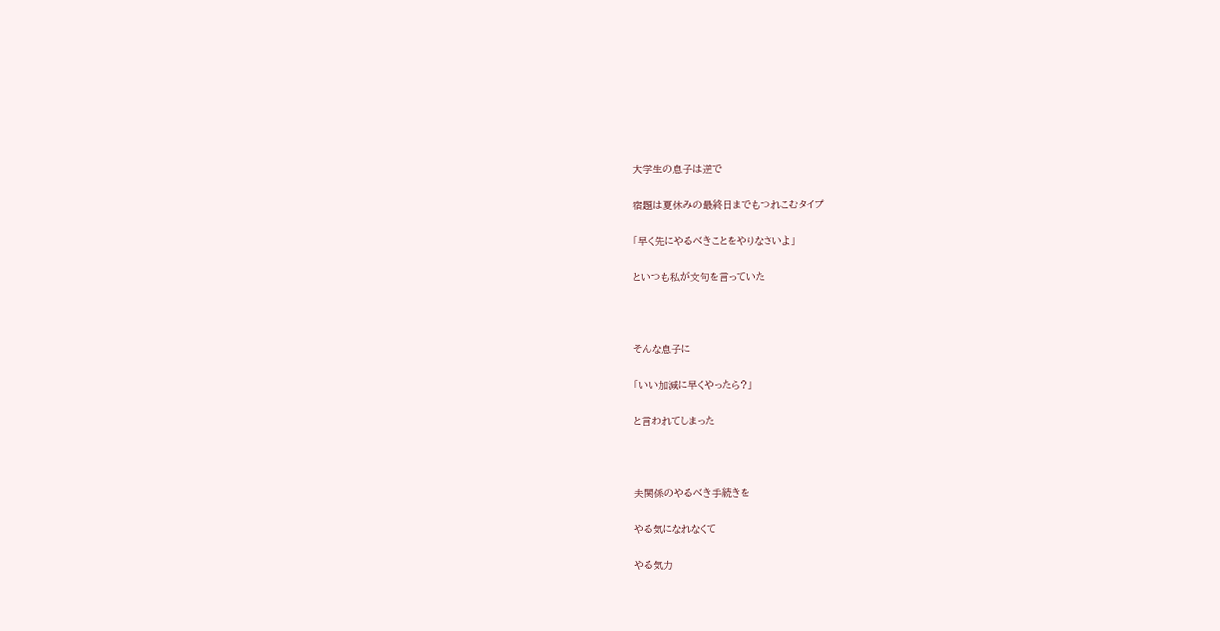大学生の息子は逆で

宿題は夏休みの最終日までもつれこむタイプ

「早く先にやるべきことをやりなさいよ」

といつも私が文句を言っていた



そんな息子に

「いい加減に早くやったら?」

と言われてしまった



夫関係のやるべき手続きを

やる気になれなくて

やる気力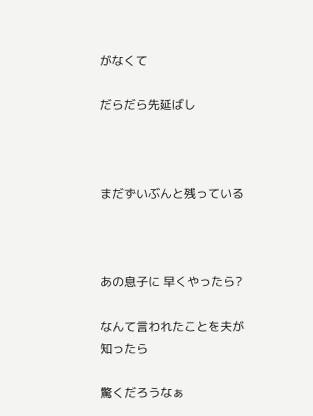がなくて

だらだら先延ばし



まだずいぶんと残っている



あの息子に 早くやったら?

なんて言われたことを夫が知ったら

驚くだろうなぁ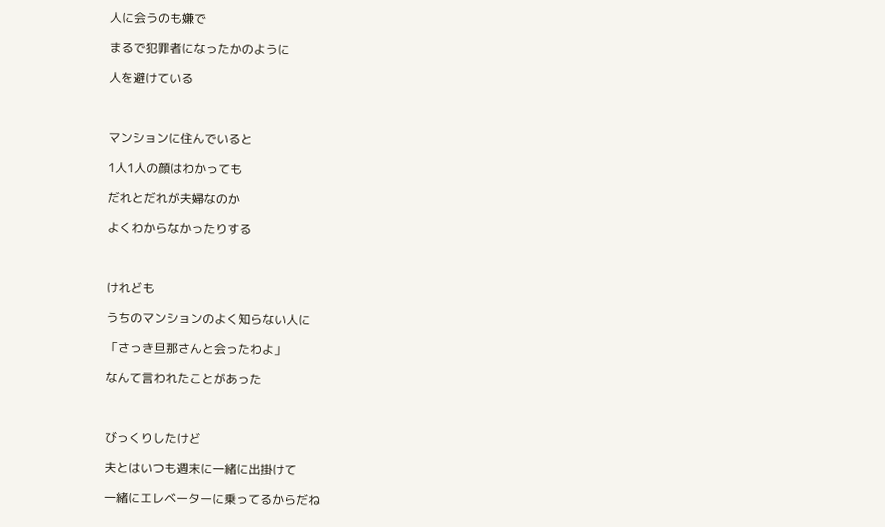人に会うのも嫌で

まるで犯罪者になったかのように

人を避けている



マンションに住んでいると

1人1人の顔はわかっても

だれとだれが夫婦なのか

よくわからなかったりする



けれども

うちのマンションのよく知らない人に

「さっき旦那さんと会ったわよ」

なんて言われたことがあった



びっくりしたけど

夫とはいつも週末に一緒に出掛けて

一緒にエレベーターに乗ってるからだね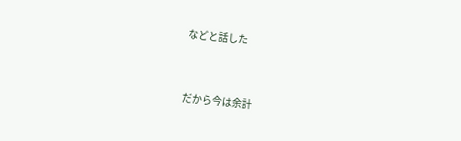などと話した



だから今は余計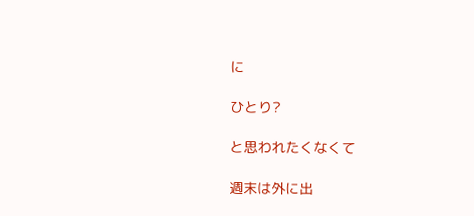に

ひとり?

と思われたくなくて

週末は外に出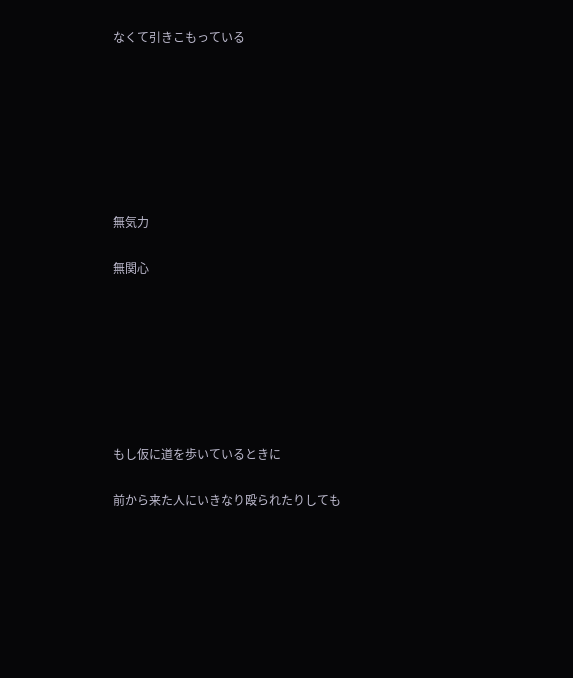なくて引きこもっている







無気力

無関心







もし仮に道を歩いているときに

前から来た人にいきなり殴られたりしても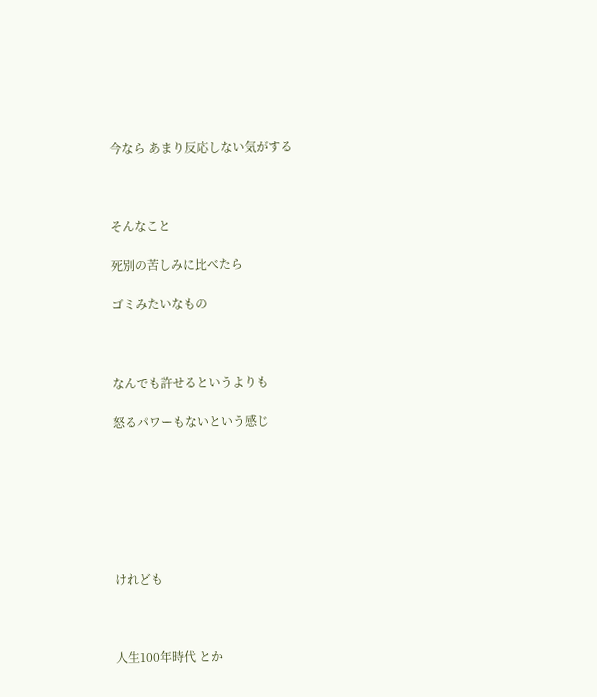今なら あまり反応しない気がする



そんなこと

死別の苦しみに比べたら

ゴミみたいなもの



なんでも許せるというよりも

怒るパワーもないという感じ







けれども



人生100年時代 とか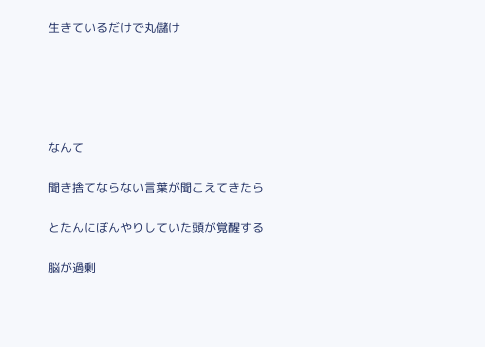生きているだけで丸儲け





なんて

聞き捨てならない言葉が聞こえてきたら

とたんにぼんやりしていた頭が覚醒する

脳が過剰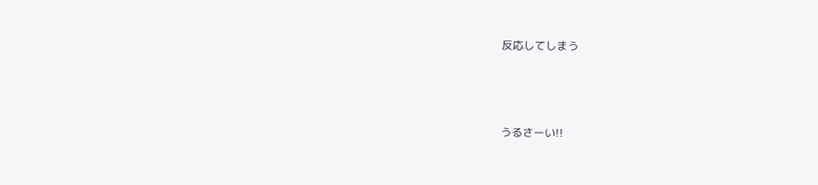反応してしまう



うるさーい!!